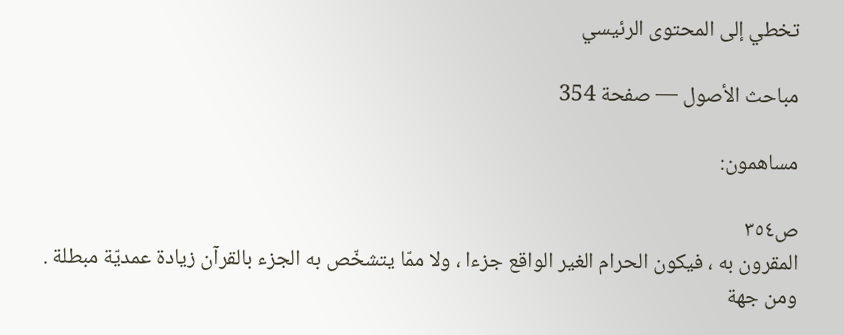تخطي إلى المحتوى الرئيسي

مباحث الأصول — صفحة 354

مساهمون:

ص٣٥٤
المقرون به ، فيكون الحرام الغير الواقع جزءا ، ولا ممّا يتشخّص به الجزء بالقرآن زيادة عمديّة مبطلة . ومن جهة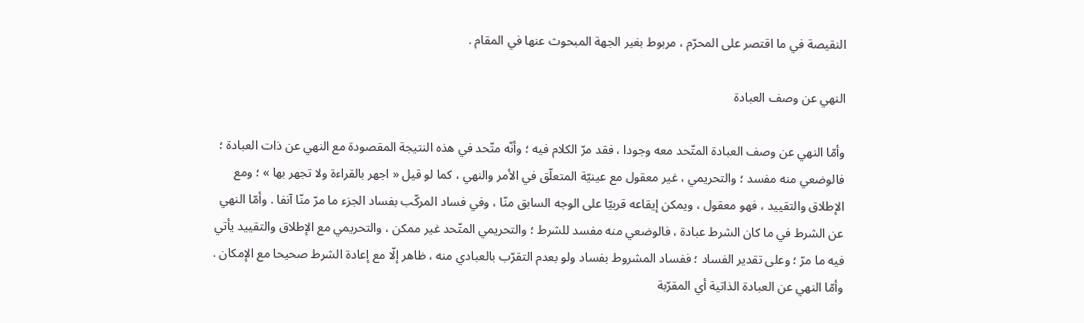النقيصة في ما اقتصر على المحرّم ، مربوط بغير الجهة المبحوث عنها في المقام .

النهي عن وصف العبادة

وأمّا النهي عن وصف العبادة المتّحد معه وجودا ، فقد مرّ الكلام فيه ؛ وأنّه متّحد في هذه النتيجة المقصودة مع النهي عن ذات العبادة ؛ فالوضعي منه مفسد ؛ والتحريمي ، غير معقول مع عينيّة المتعلّق في الأمر والنهي ، كما لو قيل « اجهر بالقراءة ولا تجهر بها » ؛ ومع الإطلاق والتقييد ، فهو معقول ، ويمكن إيقاعه قربيّا على الوجه السابق منّا ، وفي فساد المركّب بفساد الجزء ما مرّ منّا آنفا . وأمّا النهي عن الشرط في ما كان الشرط عبادة ، فالوضعي منه مفسد للشرط ؛ والتحريمي المتّحد غير ممكن ، والتحريمي مع الإطلاق والتقييد يأتي فيه ما مرّ ؛ وعلى تقدير الفساد ؛ ففساد المشروط بفساد ولو بعدم التقرّب بالعبادي منه ، ظاهر إلّا مع إعادة الشرط صحيحا مع الإمكان . وأمّا النهي عن العبادة الذاتية أي المقرّبة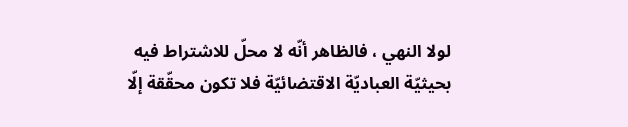لولا النهي ، فالظاهر أنّه لا محلّ للاشتراط فيه بحيثيّة العباديّة الاقتضائيّة فلا تكون محقّقة إلّا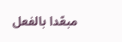مبعّدا بالفعل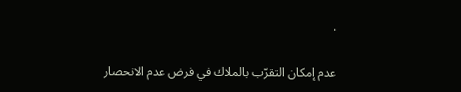.

عدم إمكان التقرّب بالملاك في فرض عدم الانحصار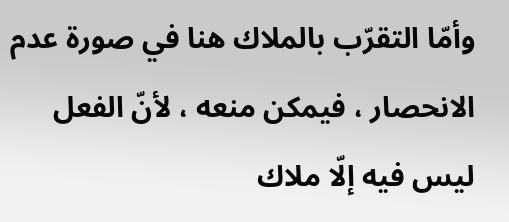وأمّا التقرّب بالملاك هنا في صورة عدم الانحصار ، فيمكن منعه ، لأنّ الفعل ليس فيه إلّا ملاك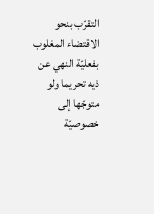التقرّب بنحو الاقتضاء المغلوب بفعليّة النهي عن ذيه تحريما ولو متوجّها إلى خصوصيّة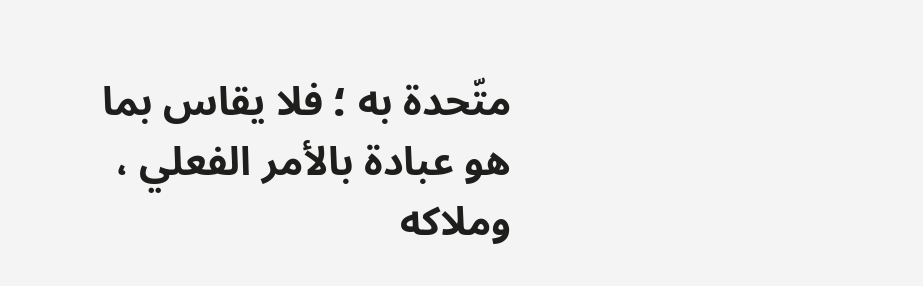متّحدة به ؛ فلا يقاس بما هو عبادة بالأمر الفعلي ، وملاكه